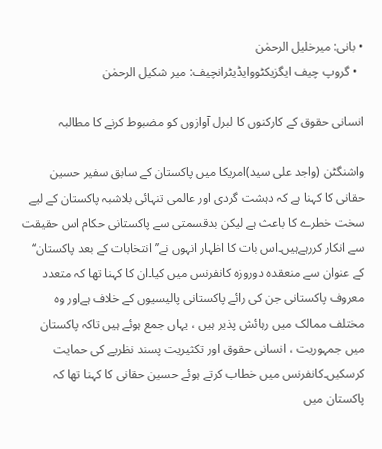• بانی: میرخلیل الرحمٰن
  • گروپ چیف ایگزیکٹووایڈیٹرانچیف: میر شکیل الرحمٰن

انسانی حقوق کے کارکنوں کا لبرل آوازوں کو مضبوط کرنے کا مطالبہ

واشنگٹن (واجد علی سید)امریکا میں پاکستان کے سابق سفیر حسین حقانی کا کہنا ہے کہ دہشت گردی اور عالمی تنہائی بلاشبہ پاکستان کے لیے سخت خطرے کا باعث ہے لیکن بدقسمتی سے پاکستانی حکام اس حقیقت سے انکار کررہےہیں۔اس بات کا اظہار انہوں نے’’ انتخابات کے بعد پاکستان‘‘ کے عنوان سے منعقدہ دوروزہ کانفرنس میں کیا۔ان کا کہنا تھا کہ متعدد معروف پاکستانی جن کی رائے پاکستانی پالیسیوں کے خلاف ہےاور وہ مختلف ممالک میں رہائش پذیر ہیں ، یہاں جمع ہوئے ہیں تاکہ پاکستان میں جمہوریت ، انسانی حقوق اور تکثیریت پسند نظریے کی حمایت کرسکیں۔کانفرنس میں خطاب کرتے ہوئے حسین حقانی کا کہنا تھا کہ پاکستان میں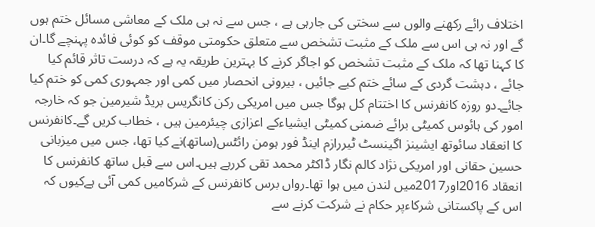اختلاف رائے رکھنے والوں سے سختی کی جارہی ہے ، جس سے نہ ہی ملک کے معاشی مسائل ختم ہوں گے اور نہ ہی اس سے ملک کے مثبت تشخص سے متعلق حکومتی موقف کو کوئی فائدہ پہنچے گا۔ان کا کہنا تھا کہ ملک کے مثبت تشخص کو اجاگر کرنے کا بہترین طریقہ یہ ہے کہ درست تاثر قائم کیا جائے ، دہشت گردی کے سائے ختم کیے جائیں ، بیرونی انحصار میں کمی اور جمہوری کمی کو ختم کیا جائے۔دو روزہ کانفرنس کا اختتام کل ہوگا جس میں امریکی رکن کانگریس بریڈ شیرمین جو کہ خارجہ امور کی ہائوس کمیٹی برائے ضمنی کمیٹی ایشیاءکے اعزازی چیئرمین ہیں ، خطاب کریں گے۔کانفرنس کا انعقاد سائوتھ ایشینز اگینسٹ ٹیررازم اینڈ فور ہومن رائٹس(ساتھ)نے کیا تھا، جس میں میزبانی حسین حقانی اور امریکی نژاد کالم نگار ڈاکٹر محمد تقی کررہے ہیں۔اس سے قبل ساتھ کانفرنس کا انعقاد 2016اور2017میں لندن میں ہوا تھا۔رواں برس کانفرنس کے شرکامیں کمی آئی ہےکیوں کہ اس کے پاکستانی شرکاءپر حکام نے شرکت کرنے سے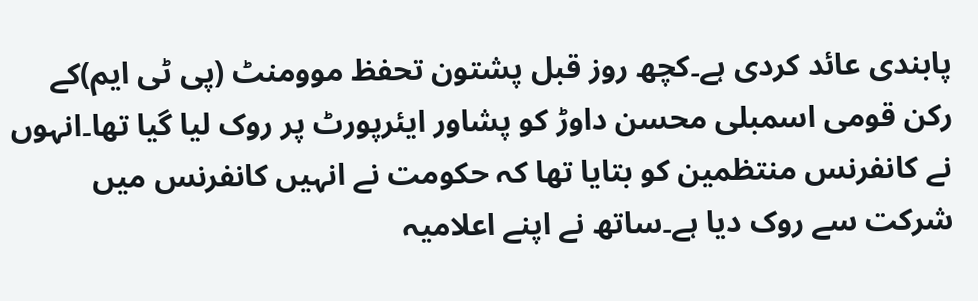پابندی عائد کردی ہے۔کچھ روز قبل پشتون تحفظ موومنٹ (پی ٹی ایم)کے رکن قومی اسمبلی محسن داوڑ کو پشاور ایئرپورٹ پر روک لیا گیا تھا۔انہوں نے کانفرنس منتظمین کو بتایا تھا کہ حکومت نے انہیں کانفرنس میں شرکت سے روک دیا ہے۔ساتھ نے اپنے اعلامیہ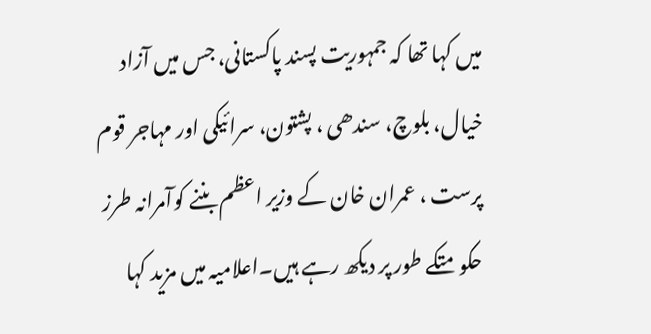میں کہا تھا کہ جمہوریت پسند پاکستانی، جس میں آزاد خیال، بلوچ، سندھی ، پشتون، سرائیکی اور مہاجر قوم پرست ، عمران خان کے وزیر اعظم بننے کوآمرانہ طرز حکومتکے طور پر دیکھ رہے ہیں۔اعلامیہ میں مزید کہا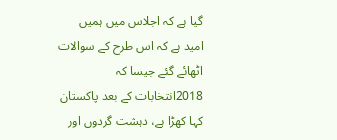گیا ہے کہ اجلاس میں ہمیں امید ہے کہ اس طرح کے سوالات اٹھائے گئے جیسا کہ 2018انتخابات کے بعد پاکستان کہا کھڑا ہے، دہشت گردوں اور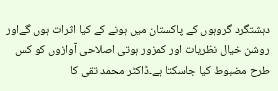دہشتگرد گروہوں کے پاکستان میں ہونے کے کیا اثرات ہوں گےاور روشن خیال نظریات اور کمزور ہوتی اصلاحی آوازوں کو کس طرح مضبوط کیا جاسکتا ہے۔ڈاکٹر محمد تقی کا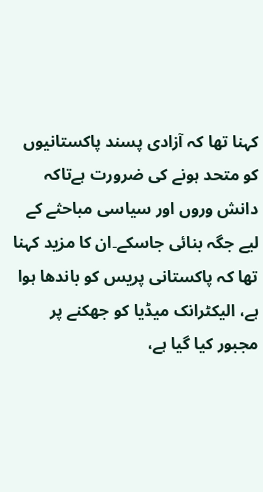کہنا تھا کہ آزادی پسند پاکستانیوں کو متحد ہونے کی ضرورت ہےتاکہ دانش وروں اور سیاسی مباحثے کے لیے جگہ بنائی جاسکے۔ان کا مزید کہنا تھا کہ پاکستانی پریس کو باندھا ہوا ہے، الیکٹرانک میڈیا کو جھکنے پر مجبور کیا گیا ہے،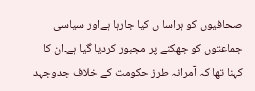صحافیوں کو ہراسا ں کیا جارہا ہےاور سیاسی جماعتوں کو جھکنے پر مجبور کردیا گیا ہے۔ان کا کہنا تھا کہ آمرانہ طرز حکومت کے خلاف جدوجہد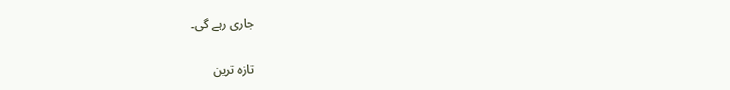جاری رہے گی۔

تازہ ترین